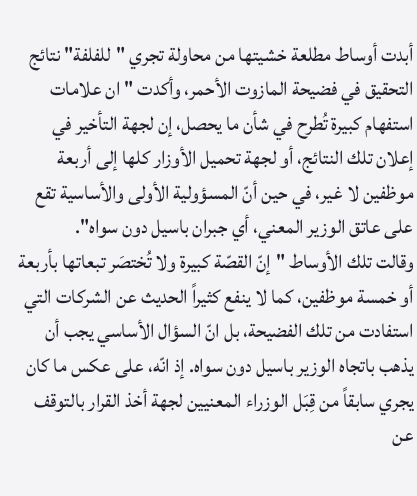أبدت أوساط مطلعة خشيتها من محاولة تجري "للفلفة" نتائج التحقيق في فضيحة المازوت الأحمر، وأكدت "ان علامات استفهام كبيرة تُطرح في شأن ما يحصل، إن لجهة التأخير في إعلان تلك النتائج، أو لجهة تحميل الأوزار كلها إلى أربعة موظفين لا غير، في حين أنّ المسؤولية الأولى والأساسية تقع على عاتق الوزير المعني، أي جبران باسيل دون سواه".
وقالت تلك الأوساط "إنّ القصّة كبيرة ولا تُختصَر تبعاتها بأربعة أو خمسة موظفين، كما لا ينفع كثيراً الحديث عن الشركات التي استفادت من تلك الفضيحة، بل انّ السؤال الأساسي يجب أن يذهب باتجاه الوزير باسيل دون سواه. إذ انّه، على عكس ما كان يجري سابقاً من قِبَل الوزراء المعنيين لجهة أخذ القرار بالتوقف عن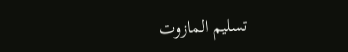تسليم المازوت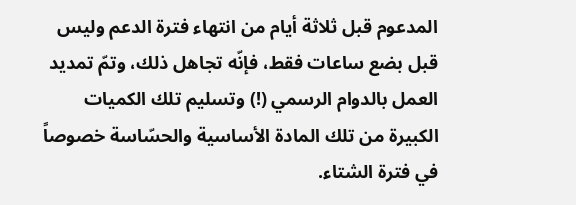المدعوم قبل ثلاثة أيام من انتهاء فترة الدعم وليس قبل بضع ساعات فقط، فإنّه تجاهل ذلك، وتمّ تمديد العمل بالدوام الرسمي (!) وتسليم تلك الكميات الكبيرة من تلك المادة الأساسية والحسّاسة خصوصاً في فترة الشتاء.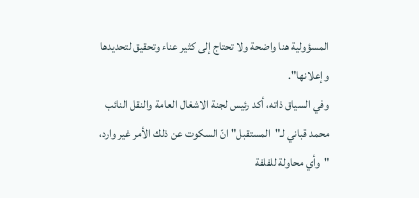المسؤولية هنا واضحة ولا تحتاج إلى كثير عناء وتحقيق لتحديدها وإعلانها".
وفي السياق ذاته، أكد رئيس لجنة الاشغال العامة والنقل النائب محمد قباني لـ"المستقبل" انّ السكوت عن ذلك الأمر غير وارد، "وأي محاولة للفلفة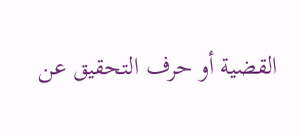القضية أو حرف التحقيق عن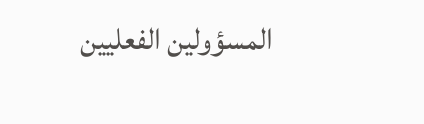المسؤولين الفعليين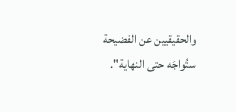والحقيقيين عن الفضيحة ستُواجَه حتى النهاية".